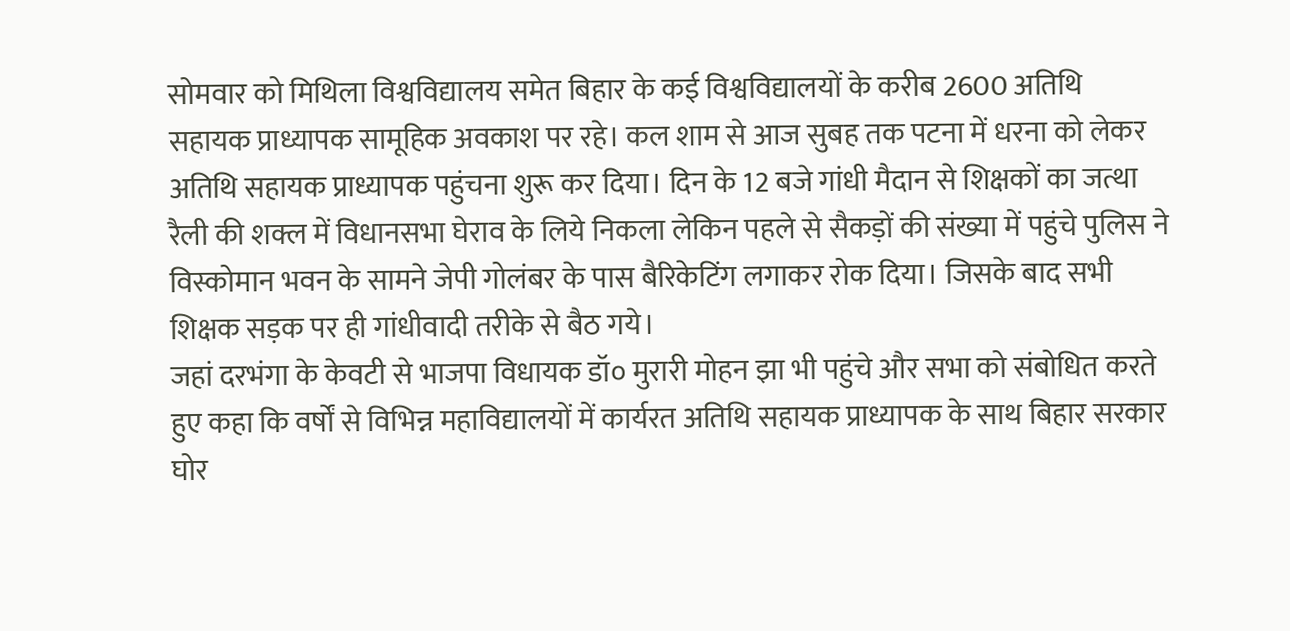सोमवार को मिथिला विश्वविद्यालय समेत बिहार के कई विश्वविद्यालयों के करीब 2600 अतिथि सहायक प्राध्यापक सामूहिक अवकाश पर रहे। कल शाम से आज सुबह तक पटना में धरना को लेकर अतिथि सहायक प्राध्यापक पहुंचना शुरू कर दिया। दिन के 12 बजे गांधी मैदान से शिक्षकों का जत्था रैली की शक्ल में विधानसभा घेराव के लिये निकला लेकिन पहले से सैकड़ों की संख्या में पहुंचे पुलिस ने विस्कोमान भवन के सामने जेपी गोलंबर के पास बैरिकेटिंग लगाकर रोक दिया। जिसके बाद सभी शिक्षक सड़क पर ही गांधीवादी तरीके से बैठ गये।
जहां दरभंगा के केवटी से भाजपा विधायक डॉ० मुरारी मोहन झा भी पहुंचे और सभा को संबोधित करते हुए कहा कि वर्षों से विभिन्न महाविद्यालयों में कार्यरत अतिथि सहायक प्राध्यापक के साथ बिहार सरकार घोर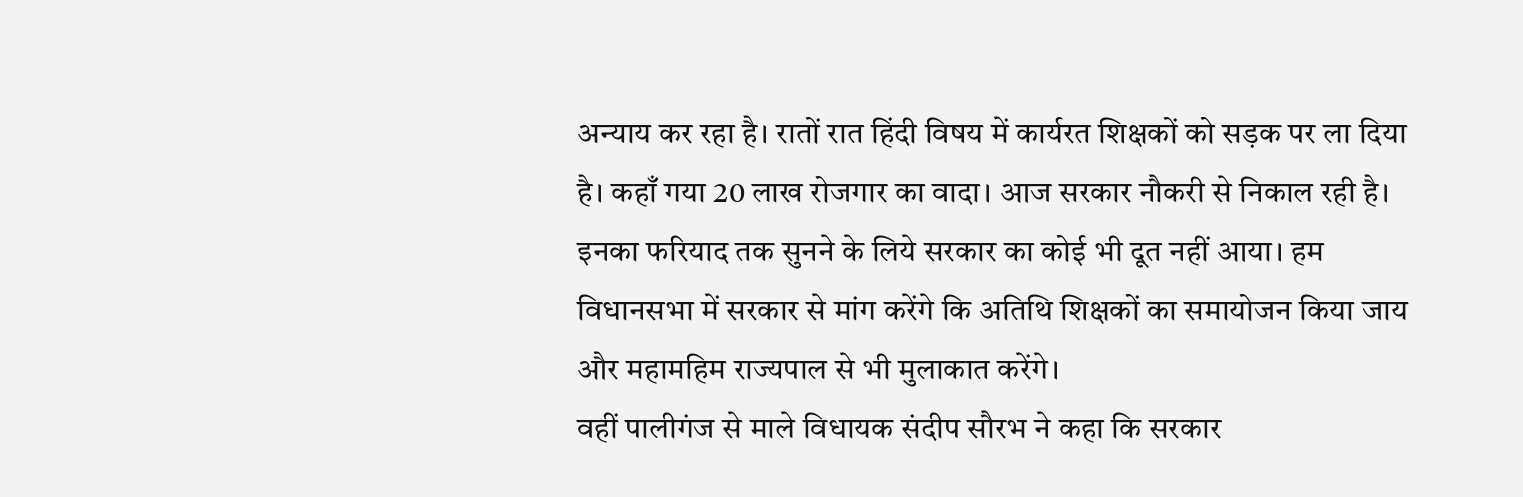अन्याय कर रहा है। रातों रात हिंदी विषय में कार्यरत शिक्षकों को सड़क पर ला दिया है। कहाँ गया 20 लाख रोजगार का वादा। आज सरकार नौकरी से निकाल रही है। इनका फरियाद तक सुनने के लिये सरकार का कोई भी दूत नहीं आया। हम विधानसभा में सरकार से मांग करेंगे कि अतिथि शिक्षकों का समायोजन किया जाय और महामहिम राज्यपाल से भी मुलाकात करेंगे।
वहीं पालीगंज से माले विधायक संदीप सौरभ ने कहा कि सरकार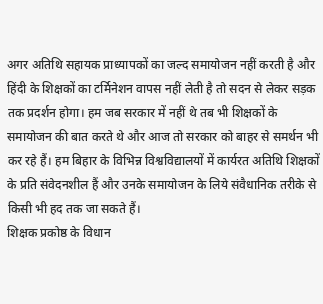अगर अतिथि सहायक प्राध्यापकों का जल्द समायोजन नहीं करती है और हिंदी के शिक्षकों का टर्मिनेशन वापस नहीं लेती है तो सदन से लेकर सड़क तक प्रदर्शन होगा। हम जब सरकार में नहीं थे तब भी शिक्षकों के समायोजन की बात करते थे और आज तो सरकार को बाहर से समर्थन भी कर रहे हैं। हम बिहार के विभिन्न विश्वविद्यालयों में कार्यरत अतिथि शिक्षकों के प्रति संवेदनशील हैं और उनके समायोजन के लिये संवैधानिक तरीके से किसी भी हद तक जा सकते हैं।
शिक्षक प्रकोष्ठ के विधान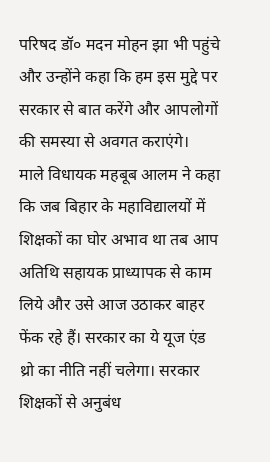परिषद डॉ० मदन मोहन झा भी पहुंचे और उन्होंने कहा कि हम इस मुद्दे पर सरकार से बात करेंगे और आपलोगों की समस्या से अवगत कराएंगे।
माले विधायक महबूब आलम ने कहा कि जब बिहार के महाविद्यालयों में शिक्षकों का घोर अभाव था तब आप अतिथि सहायक प्राध्यापक से काम लिये और उसे आज उठाकर बाहर फेंक रहे हैं। सरकार का ये यूज एंड थ्रो का नीति नहीं चलेगा। सरकार शिक्षकों से अनुबंध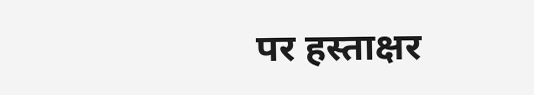पर हस्ताक्षर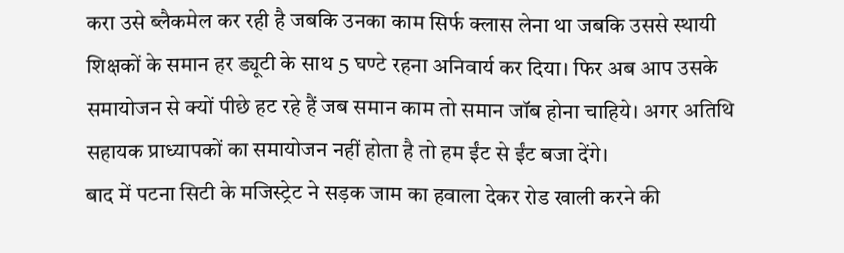करा उसे ब्लैकमेल कर रही है जबकि उनका काम सिर्फ क्लास लेना था जबकि उससे स्थायी शिक्षकों के समान हर ड्यूटी के साथ 5 घण्टे रहना अनिवार्य कर दिया। फिर अब आप उसके समायोजन से क्यों पीछे हट रहे हैं जब समान काम तो समान जॉब होना चाहिये। अगर अतिथि सहायक प्राध्यापकों का समायोजन नहीं होता है तो हम ईंट से ईंट बजा देंगे।
बाद में पटना सिटी के मजिस्ट्रेट ने सड़क जाम का हवाला देकर रोड खाली करने की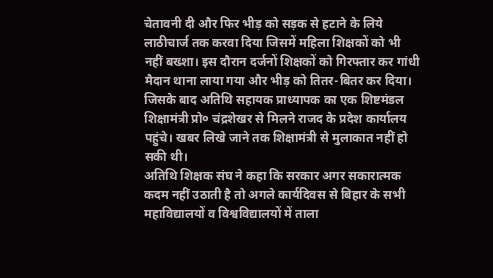चेतावनी दी और फिर भीड़ को सड़क से हटाने के लिये लाठीचार्ज तक करवा दिया जिसमें महिला शिक्षकों को भी नहीं बख्शा। इस दौरान दर्जनों शिक्षकों को गिरफ्तार कर गांधी मैदान थाना लाया गया और भीड़ को तितर-बितर कर दिया।
जिसके बाद अतिथि सहायक प्राध्यापक का एक शिष्टमंडल शिक्षामंत्री प्रो० चंद्रशेखर से मिलने राजद के प्रदेश कार्यालय पहुंचे। खबर लिखे जाने तक शिक्षामंत्री से मुलाकात नहीं हो सकी थी।
अतिथि शिक्षक संघ ने कहा कि सरकार अगर सकारात्मक कदम नहीं उठाती है तो अगले कार्यदिवस से बिहार के सभी महाविद्यालयों व विश्वविद्यालयों में ताला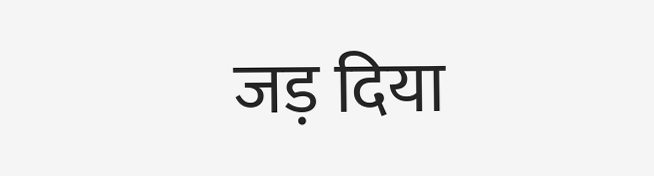जड़ दिया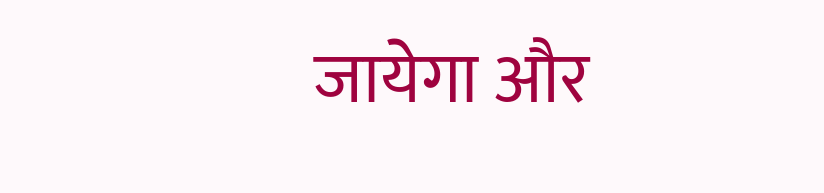जायेगा और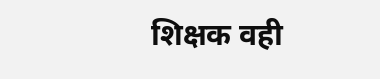शिक्षक वही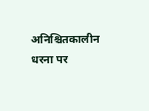अनिश्चितकालीन धरना पर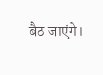बैठ जाएंगे।